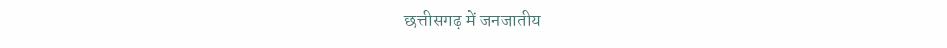छत्तीसगढ़ में जनजातीय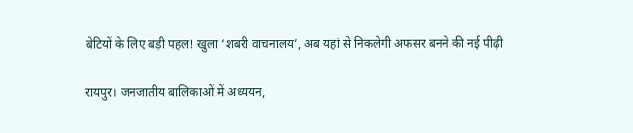बेटियों के लिए बड़ी पहल! खुला ‘शबरी वाचनालय’, अब यहां से निकलेगी अफसर बनने की नई पीढ़ी

रायपुर। जनजातीय बालिकाओं में अध्ययन,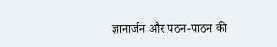ज्ञानार्जन और पठन-पाठन की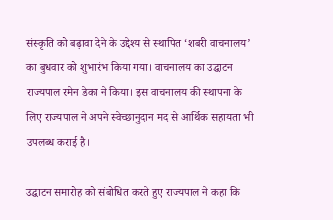संस्कृति को बढ़ावा देने के उद्देश्य से स्थापित ‘शबरी वाचनालय’ का बुधवार को शुभारंभ किया गया। वाचनालय का उद्घाटन राज्यपाल रमेन डेका ने किया। इस वाचनालय की स्थापना के लिए राज्यपाल ने अपने स्वेच्छानुदान मद से आर्थिक सहायता भी उपलब्ध कराई है।

उद्घाटन समारोह को संबोधित करते हुए राज्यपाल ने कहा कि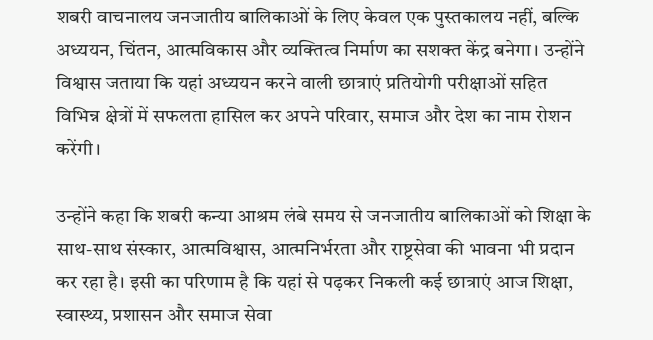शबरी वाचनालय जनजातीय बालिकाओं के लिए केवल एक पुस्तकालय नहीं, बल्कि अध्ययन, चिंतन, आत्मविकास और व्यक्तित्व निर्माण का सशक्त केंद्र बनेगा। उन्होंने विश्वास जताया कि यहां अध्ययन करने वाली छात्राएं प्रतियोगी परीक्षाओं सहित विभिन्न क्षेत्रों में सफलता हासिल कर अपने परिवार, समाज और देश का नाम रोशन करेंगी।

उन्होंने कहा कि शबरी कन्या आश्रम लंबे समय से जनजातीय बालिकाओं को शिक्षा के साथ-साथ संस्कार, आत्मविश्वास, आत्मनिर्भरता और राष्ट्रसेवा की भावना भी प्रदान कर रहा है। इसी का परिणाम है कि यहां से पढ़कर निकली कई छात्राएं आज शिक्षा, स्वास्थ्य, प्रशासन और समाज सेवा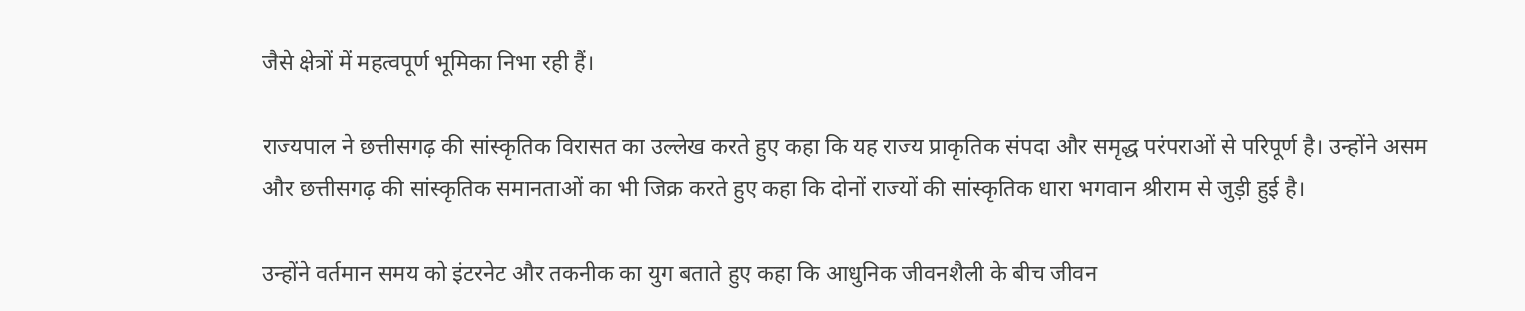जैसे क्षेत्रों में महत्वपूर्ण भूमिका निभा रही हैं।

राज्यपाल ने छत्तीसगढ़ की सांस्कृतिक विरासत का उल्लेख करते हुए कहा कि यह राज्य प्राकृतिक संपदा और समृद्ध परंपराओं से परिपूर्ण है। उन्होंने असम और छत्तीसगढ़ की सांस्कृतिक समानताओं का भी जिक्र करते हुए कहा कि दोनों राज्यों की सांस्कृतिक धारा भगवान श्रीराम से जुड़ी हुई है।

उन्होंने वर्तमान समय को इंटरनेट और तकनीक का युग बताते हुए कहा कि आधुनिक जीवनशैली के बीच जीवन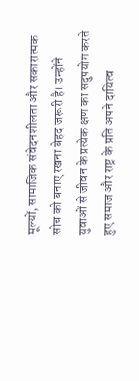मूल्यों, सामाजिक संवेदनशीलता और सकारात्मक सोच को बनाए रखना बेहद जरूरी है। उन्होंने युवाओं से जीवन के प्रत्येक क्षण का सदुपयोग करते हुए समाज और राष्ट्र के प्रति अपने दायित्व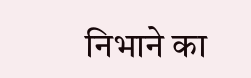निभाने का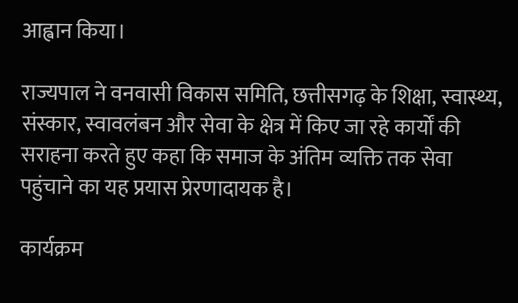आह्वान किया।

राज्यपाल ने वनवासी विकास समिति, छत्तीसगढ़ के शिक्षा, स्वास्थ्य, संस्कार, स्वावलंबन और सेवा के क्षेत्र में किए जा रहे कार्यों की सराहना करते हुए कहा कि समाज के अंतिम व्यक्ति तक सेवा पहुंचाने का यह प्रयास प्रेरणादायक है।

कार्यक्रम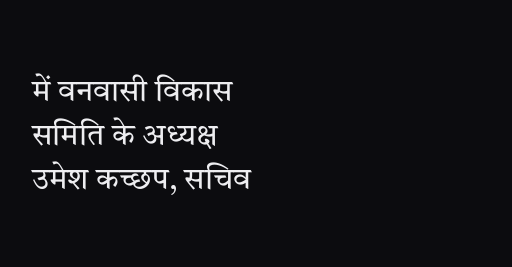में वनवासी विकास समिति के अध्यक्ष उमेश कच्छप, सचिव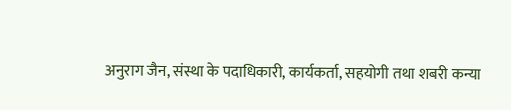अनुराग जैन, संस्था के पदाधिकारी, कार्यकर्ता, सहयोगी तथा शबरी कन्या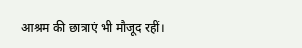आश्रम की छात्राएं भी मौजूद रहीं।